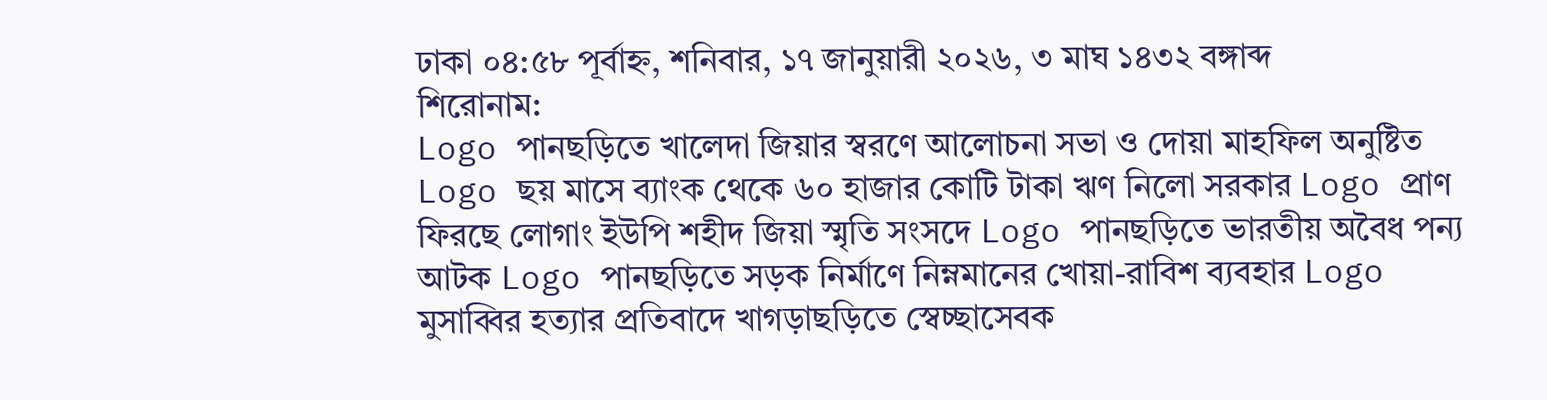ঢাকা ০৪:৫৮ পূর্বাহ্ন, শনিবার, ১৭ জানুয়ারী ২০২৬, ৩ মাঘ ১৪৩২ বঙ্গাব্দ
শিরোনাম:
Logo পানছড়িতে খালেদা জিয়ার স্বরণে আলোচনা সভা ও দোয়া মাহফিল অনুষ্টিত Logo ছয় মাসে ব্যাংক থেকে ৬০ হাজার কোটি টাকা ঋণ নিলো সরকার Logo প্রাণ ফিরছে লোগাং ইউপি শহীদ জিয়া স্মৃতি সংসদে Logo পানছড়িতে ভারতীয় অবৈধ পন্য আটক Logo পানছড়িতে সড়ক নির্মাণে নিম্নমানের খোয়া-রাবিশ ব্যবহার Logo মুসাব্বির হত্যার প্রতিবাদে খাগড়াছড়িতে স্বেচ্ছাসেবক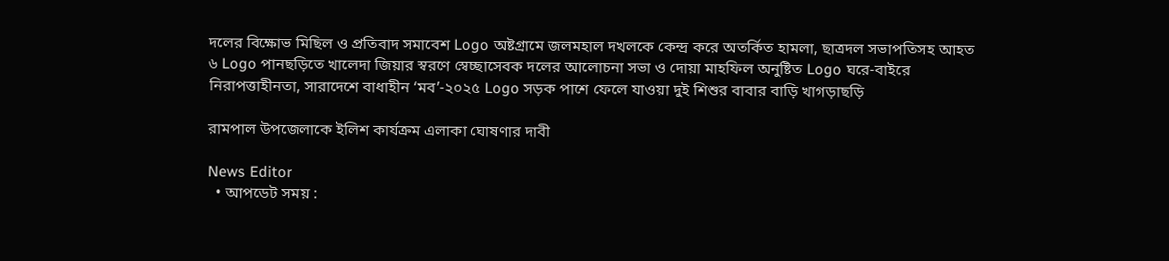দলের বিক্ষোভ মিছিল ও প্রতিবাদ সমাবেশ Logo অষ্টগ্রামে জলমহাল দখলকে কেন্দ্র করে অতর্কিত হামলা, ছাত্রদল সভাপতিসহ আহত ৬ Logo পানছড়িতে খালেদা জিয়ার স্বরণে স্বেচ্ছাসেবক দলের আলোচনা সভা ও দোয়া মাহফিল অনুষ্টিত Logo ঘরে-বাইরে নিরাপত্তাহীনতা, সারাদেশে বাধাহীন ‘মব’-২০২৫ Logo সড়ক পাশে ফেলে যাওয়া দুই শিশুর বাবার বাড়ি খাগড়াছড়ি

রামপাল উপজেলাকে ইলিশ কার্যক্রম এলাকা ঘোষণার দাবী

News Editor
  • আপডেট সময় :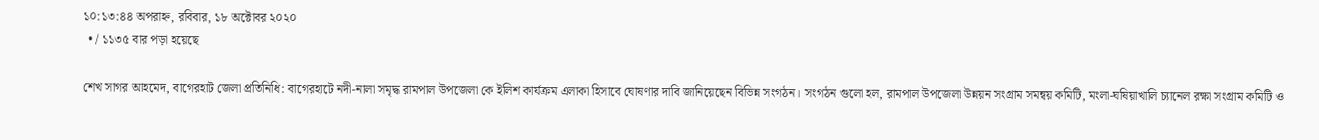১০:১৩:৪৪ অপরাহ্ন, রবিবার, ১৮ অক্টোবর ২০২০
  • / ১১৩৫ বার পড়া হয়েছে

শেখ সাগর আহমেদ, বাগেরহাট জেলা প্রতিনিধি: বাগেরহাটে নদী-নালা সমৃদ্ধ রামপাল উপজেলা কে ইলিশ কার্যক্রম এলাকা হিসাবে ঘোষণার দাবি জানিয়েছেন বিভিন্ন সংগঠন। সংগঠন গুলো হল, রামপাল উপজেলা উন্নয়ন সংগ্রাম সমন্বয় কমিটি, মংলা-ঘষিয়াখালি চ্যানেল রক্ষা সংগ্রাম কমিটি ও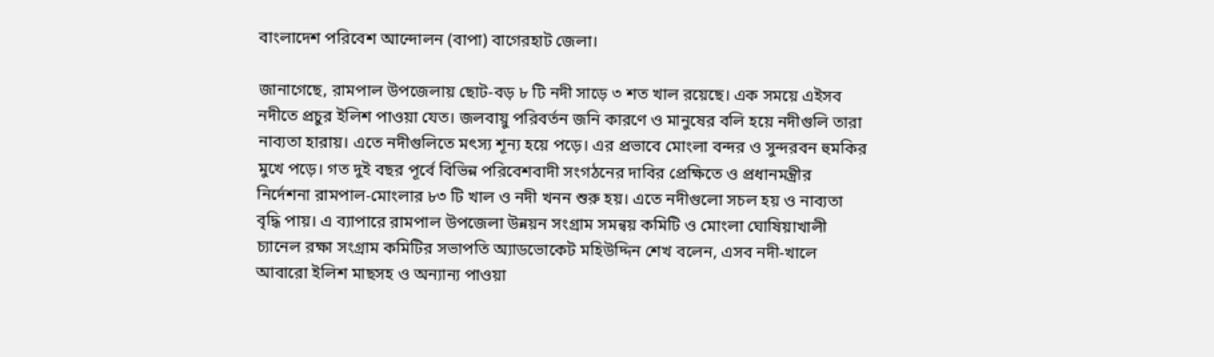বাংলাদেশ পরিবেশ আন্দোলন (বাপা) বাগেরহাট জেলা।

জানাগেছে, রামপাল উপজেলায় ছোট-বড় ৮ টি নদী সাড়ে ৩ শত খাল রয়েছে। এক সময়ে এইসব নদীতে প্রচুর ইলিশ পাওয়া যেত। জলবায়ু পরিবর্তন জনি কারণে ও মানুষের বলি হয়ে নদীগুলি তারা নাব্যতা হারায়। এতে নদীগুলিতে মৎস্য শূন্য হয়ে পড়ে। এর প্রভাবে মোংলা বন্দর ও সুন্দরবন হুমকির মুখে পড়ে। গত দুই বছর পূর্বে বিভিন্ন পরিবেশবাদী সংগঠনের দাবির প্রেক্ষিতে ও প্রধানমন্ত্রীর নির্দেশনা রামপাল-মোংলার ৮৩ টি খাল ও নদী খনন শুরু হয়। এতে নদীগুলো সচল হয় ও নাব্যতা বৃদ্ধি পায়। এ ব্যাপারে রামপাল উপজেলা উন্নয়ন সংগ্রাম সমন্বয় কমিটি ও মোংলা ঘোষিয়াখালী চ্যানেল রক্ষা সংগ্রাম কমিটির সভাপতি অ্যাডভোকেট মহিউদ্দিন শেখ বলেন, এসব নদী-খালে আবারো ইলিশ মাছসহ ও অন্যান্য পাওয়া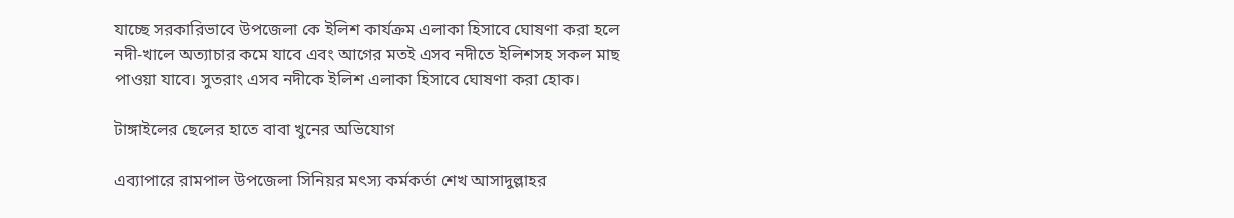যাচ্ছে সরকারিভাবে উপজেলা কে ইলিশ কার্যক্রম এলাকা হিসাবে ঘোষণা করা হলে নদী-খালে অত্যাচার কমে যাবে এবং আগের মতই এসব নদীতে ইলিশসহ সকল মাছ পাওয়া যাবে। সুতরাং এসব নদীকে ইলিশ এলাকা হিসাবে ঘোষণা করা হোক।

টাঙ্গাইলের ছেলের হাতে বাবা খুনের অভিযোগ

এব্যাপারে রামপাল উপজেলা সিনিয়র মৎস্য কর্মকর্তা শেখ আসাদুল্লাহর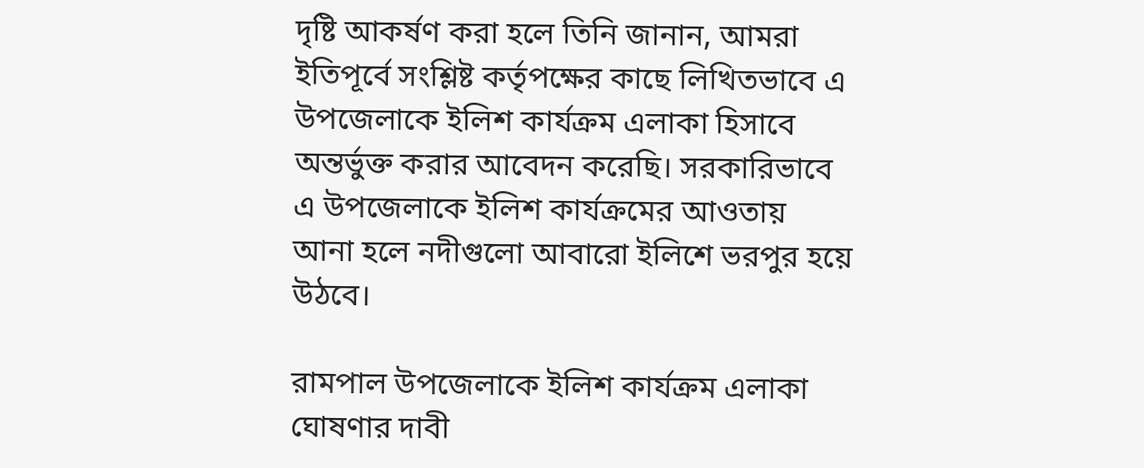দৃষ্টি আকর্ষণ করা হলে তিনি জানান, আমরা ইতিপূর্বে সংশ্লিষ্ট কর্তৃপক্ষের কাছে লিখিতভাবে এ উপজেলাকে ইলিশ কার্যক্রম এলাকা হিসাবে অন্তর্ভুক্ত করার আবেদন করেছি। সরকারিভাবে এ উপজেলাকে ইলিশ কার্যক্রমের আওতায় আনা হলে নদীগুলো আবারো ইলিশে ভরপুর হয়ে উঠবে।

রামপাল উপজেলাকে ইলিশ কার্যক্রম এলাকা ঘোষণার দাবী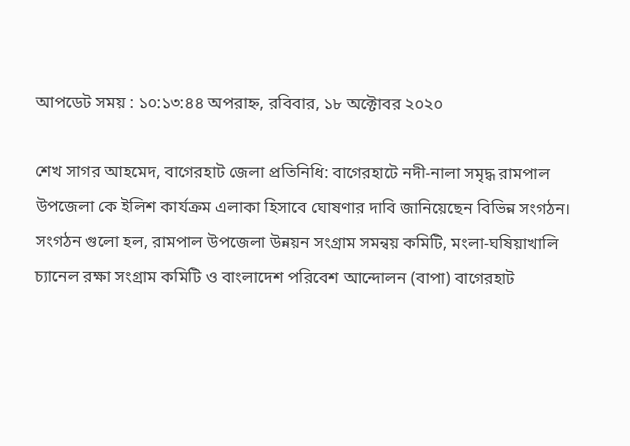আপডেট সময় : ১০:১৩:৪৪ অপরাহ্ন, রবিবার, ১৮ অক্টোবর ২০২০

শেখ সাগর আহমেদ, বাগেরহাট জেলা প্রতিনিধি: বাগেরহাটে নদী-নালা সমৃদ্ধ রামপাল উপজেলা কে ইলিশ কার্যক্রম এলাকা হিসাবে ঘোষণার দাবি জানিয়েছেন বিভিন্ন সংগঠন। সংগঠন গুলো হল, রামপাল উপজেলা উন্নয়ন সংগ্রাম সমন্বয় কমিটি, মংলা-ঘষিয়াখালি চ্যানেল রক্ষা সংগ্রাম কমিটি ও বাংলাদেশ পরিবেশ আন্দোলন (বাপা) বাগেরহাট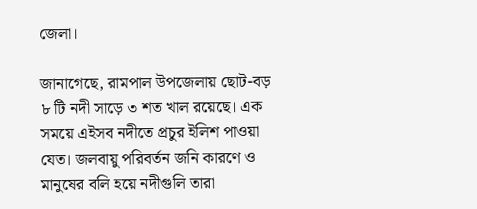জেলা।

জানাগেছে, রামপাল উপজেলায় ছোট-বড় ৮ টি নদী সাড়ে ৩ শত খাল রয়েছে। এক সময়ে এইসব নদীতে প্রচুর ইলিশ পাওয়া যেত। জলবায়ু পরিবর্তন জনি কারণে ও মানুষের বলি হয়ে নদীগুলি তারা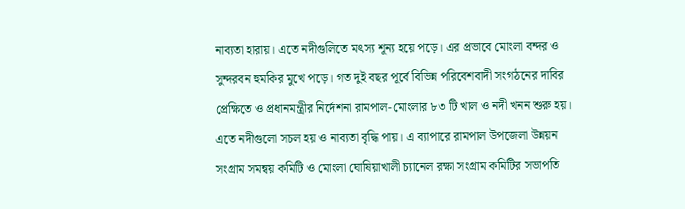নাব্যতা হারায়। এতে নদীগুলিতে মৎস্য শূন্য হয়ে পড়ে। এর প্রভাবে মোংলা বন্দর ও সুন্দরবন হুমকির মুখে পড়ে। গত দুই বছর পূর্বে বিভিন্ন পরিবেশবাদী সংগঠনের দাবির প্রেক্ষিতে ও প্রধানমন্ত্রীর নির্দেশনা রামপাল-মোংলার ৮৩ টি খাল ও নদী খনন শুরু হয়। এতে নদীগুলো সচল হয় ও নাব্যতা বৃদ্ধি পায়। এ ব্যাপারে রামপাল উপজেলা উন্নয়ন সংগ্রাম সমন্বয় কমিটি ও মোংলা ঘোষিয়াখালী চ্যানেল রক্ষা সংগ্রাম কমিটির সভাপতি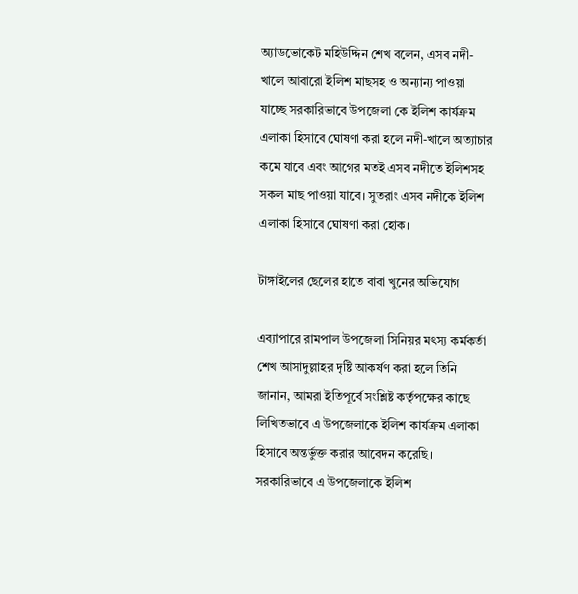অ্যাডভোকেট মহিউদ্দিন শেখ বলেন, এসব নদী-খালে আবারো ইলিশ মাছসহ ও অন্যান্য পাওয়া যাচ্ছে সরকারিভাবে উপজেলা কে ইলিশ কার্যক্রম এলাকা হিসাবে ঘোষণা করা হলে নদী-খালে অত্যাচার কমে যাবে এবং আগের মতই এসব নদীতে ইলিশসহ সকল মাছ পাওয়া যাবে। সুতরাং এসব নদীকে ইলিশ এলাকা হিসাবে ঘোষণা করা হোক।

টাঙ্গাইলের ছেলের হাতে বাবা খুনের অভিযোগ

এব্যাপারে রামপাল উপজেলা সিনিয়র মৎস্য কর্মকর্তা শেখ আসাদুল্লাহর দৃষ্টি আকর্ষণ করা হলে তিনি জানান, আমরা ইতিপূর্বে সংশ্লিষ্ট কর্তৃপক্ষের কাছে লিখিতভাবে এ উপজেলাকে ইলিশ কার্যক্রম এলাকা হিসাবে অন্তর্ভুক্ত করার আবেদন করেছি। সরকারিভাবে এ উপজেলাকে ইলিশ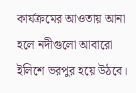কার্যক্রমের আওতায় আনা হলে নদীগুলো আবারো ইলিশে ভরপুর হয়ে উঠবে।